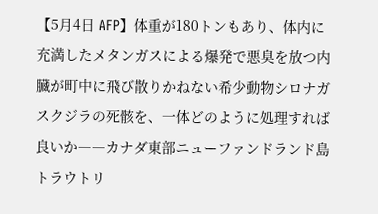【5月4日 AFP】体重が180トンもあり、体内に充満したメタンガスによる爆発で悪臭を放つ内臓が町中に飛び散りかねない希少動物シロナガスクジラの死骸を、一体どのように処理すれば良いか――カナダ東部ニューファンドランド島トラウトリ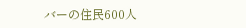バーの住民600人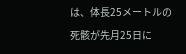は、体長25メートルの死骸が先月25日に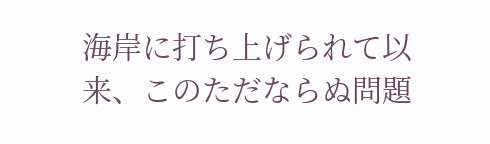海岸に打ち上げられて以来、このただならぬ問題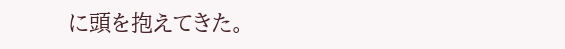に頭を抱えてきた。